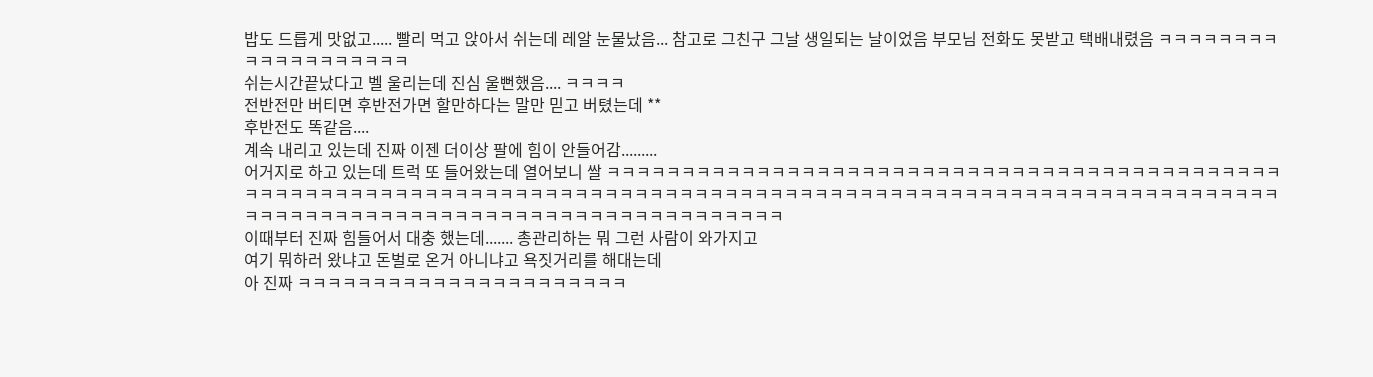밥도 드릅게 맛없고..... 빨리 먹고 앉아서 쉬는데 레알 눈물났음... 참고로 그친구 그날 생일되는 날이었음 부모님 전화도 못받고 택배내렸음 ㅋㅋㅋㅋㅋㅋㅋㅋㅋㅋㅋㅋㅋㅋㅋㅋㅋㅋㅋ
쉬는시간끝났다고 벨 울리는데 진심 울뻔했음.... ㅋㅋㅋㅋ
전반전만 버티면 후반전가면 할만하다는 말만 믿고 버텼는데 **
후반전도 똑같음....
계속 내리고 있는데 진짜 이젠 더이상 팔에 힘이 안들어감.........
어거지로 하고 있는데 트럭 또 들어왔는데 열어보니 쌀 ㅋㅋㅋㅋㅋㅋㅋㅋㅋㅋㅋㅋㅋㅋㅋㅋㅋㅋㅋㅋㅋㅋㅋㅋㅋㅋㅋㅋㅋㅋㅋㅋㅋㅋㅋㅋㅋㅋㅋㅋㅋㅋㅋㅋㅋㅋㅋㅋㅋㅋㅋㅋㅋㅋㅋㅋㅋㅋㅋㅋㅋㅋㅋㅋㅋㅋㅋㅋㅋㅋㅋㅋㅋㅋㅋㅋㅋㅋㅋㅋㅋㅋㅋㅋㅋㅋㅋㅋㅋㅋㅋㅋㅋㅋㅋㅋㅋㅋㅋㅋㅋㅋㅋㅋㅋㅋㅋㅋㅋㅋㅋㅋㅋㅋㅋㅋㅋㅋㅋㅋㅋㅋㅋㅋㅋㅋㅋㅋㅋㅋㅋㅋㅋㅋㅋㅋㅋㅋㅋㅋㅋㅋㅋㅋㅋㅋㅋㅋㅋㅋ
이때부터 진짜 힘들어서 대충 했는데....... 총관리하는 뭐 그런 사람이 와가지고
여기 뭐하러 왔냐고 돈벌로 온거 아니냐고 욕짓거리를 해대는데
아 진짜 ㅋㅋㅋㅋㅋㅋㅋㅋㅋㅋㅋㅋㅋㅋㅋㅋㅋㅋㅋㅋㅋㅋ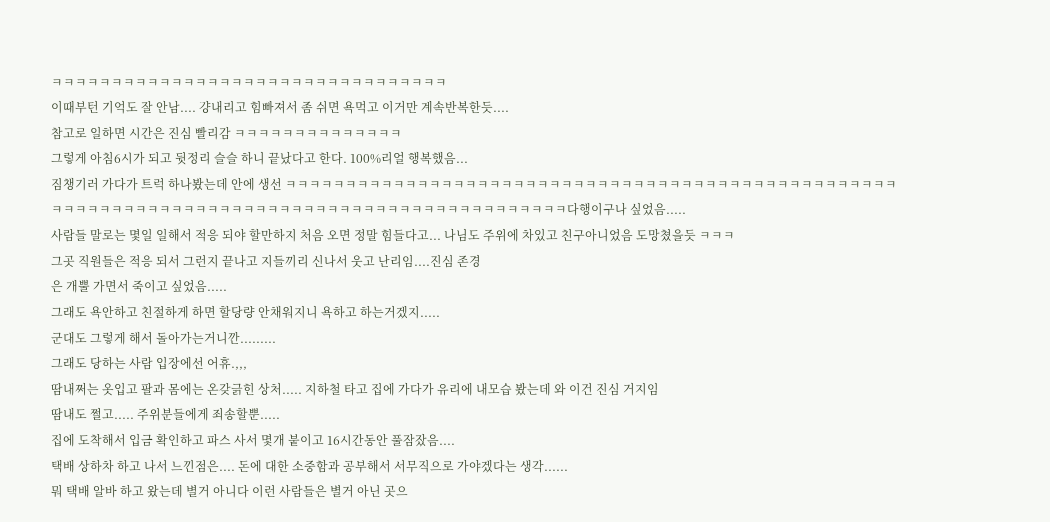ㅋㅋㅋㅋㅋㅋㅋㅋㅋㅋㅋㅋㅋㅋㅋㅋㅋㅋㅋㅋㅋㅋㅋㅋㅋㅋㅋㅋㅋㅋㅋㅋㅋ
이때부턴 기억도 잘 안남.... 걍내리고 힘빠져서 좀 쉬면 욕먹고 이거만 계속반복한듯....
참고로 일하면 시간은 진심 빨리감 ㅋㅋㅋㅋㅋㅋㅋㅋㅋㅋㅋㅋㅋㅋ
그렇게 아침6시가 되고 뒷정리 슬슬 하니 끝났다고 한다. 100%리얼 행복했음...
짐챙기러 가다가 트럭 하나봤는데 안에 생선 ㅋㅋㅋㅋㅋㅋㅋㅋㅋㅋㅋㅋㅋㅋㅋㅋㅋㅋㅋㅋㅋㅋㅋㅋㅋㅋㅋㅋㅋㅋㅋㅋㅋㅋㅋㅋㅋㅋㅋㅋㅋㅋㅋㅋㅋㅋㅋㅋㅋㅋㅋㅋㅋㅋㅋㅋㅋㅋㅋㅋㅋㅋㅋㅋㅋㅋㅋㅋㅋㅋㅋㅋㅋㅋㅋㅋㅋㅋㅋㅋㅋㅋㅋㅋㅋㅋㅋㅋㅋㅋㅋㅋㅋㅋ다행이구나 싶었음.....
사람들 말로는 몇일 일해서 적응 되야 할만하지 처음 오면 정말 힘들다고... 나님도 주위에 차있고 친구아니었음 도망쳤을듯 ㅋㅋㅋ
그곳 직원들은 적응 되서 그런지 끝나고 지들끼리 신나서 웃고 난리임....진심 존경
은 개뿔 가면서 죽이고 싶었음.....
그래도 욕안하고 친절하게 하면 할당량 안채워지니 욕하고 하는거겠지.....
군대도 그렇게 해서 돌아가는거니깐.........
그래도 당하는 사람 입장에선 어휴.,,,
땀내쩌는 옷입고 팔과 몸에는 온갖긁힌 상처..... 지하철 타고 집에 가다가 유리에 내모습 봤는데 와 이건 진심 거지임
땀내도 쩔고..... 주위분들에게 죄송할뿐.....
집에 도착해서 입금 확인하고 파스 사서 몇개 붙이고 16시간동안 풀잠잤음....
택배 상하차 하고 나서 느낀점은.... 돈에 대한 소중함과 공부해서 서무직으로 가야겠다는 생각......
뭐 택배 알바 하고 왔는데 별거 아니다 이런 사람들은 별거 아닌 곳으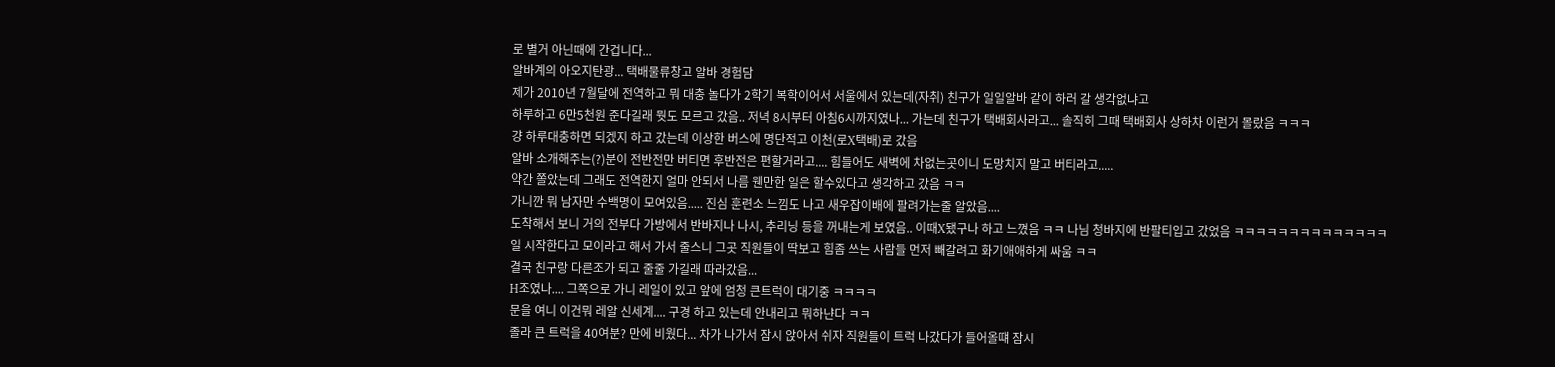로 별거 아닌때에 간겁니다...
알바계의 아오지탄광... 택배물류창고 알바 경험담
제가 2010년 7월달에 전역하고 뭐 대충 놀다가 2학기 복학이어서 서울에서 있는데(자취) 친구가 일일알바 같이 하러 갈 생각없냐고
하루하고 6만5천원 준다길래 뭣도 모르고 갔음.. 저녁 8시부터 아침6시까지였나... 가는데 친구가 택배회사라고... 솔직히 그때 택배회사 상하차 이런거 몰랐음 ㅋㅋㅋ
걍 하루대충하면 되겠지 하고 갔는데 이상한 버스에 명단적고 이천(로X택배)로 갔음
알바 소개해주는(?)분이 전반전만 버티면 후반전은 편할거라고.... 힘들어도 새벽에 차없는곳이니 도망치지 말고 버티라고.....
약간 쫄았는데 그래도 전역한지 얼마 안되서 나름 웬만한 일은 할수있다고 생각하고 갔음 ㅋㅋ
가니깐 뭐 남자만 수백명이 모여있음..... 진심 훈련소 느낌도 나고 새우잡이배에 팔려가는줄 알았음....
도착해서 보니 거의 전부다 가방에서 반바지나 나시, 추리닝 등을 꺼내는게 보였음.. 이때X됐구나 하고 느꼈음 ㅋㅋ 나님 청바지에 반팔티입고 갔었음 ㅋㅋㅋㅋㅋㅋㅋㅋㅋㅋㅋㅋㅋㅋ
일 시작한다고 모이라고 해서 가서 줄스니 그곳 직원들이 딱보고 힘좀 쓰는 사람들 먼저 빼갈려고 화기애애하게 싸움 ㅋㅋ
결국 친구랑 다른조가 되고 줄줄 가길래 따라갔음...
H조였나.... 그쪽으로 가니 레일이 있고 앞에 엄청 큰트럭이 대기중 ㅋㅋㅋㅋ
문을 여니 이건뭐 레알 신세계.... 구경 하고 있는데 안내리고 뭐하냔다 ㅋㅋ
졸라 큰 트럭을 40여분? 만에 비웠다... 차가 나가서 잠시 앉아서 쉬자 직원들이 트럭 나갔다가 들어올떄 잠시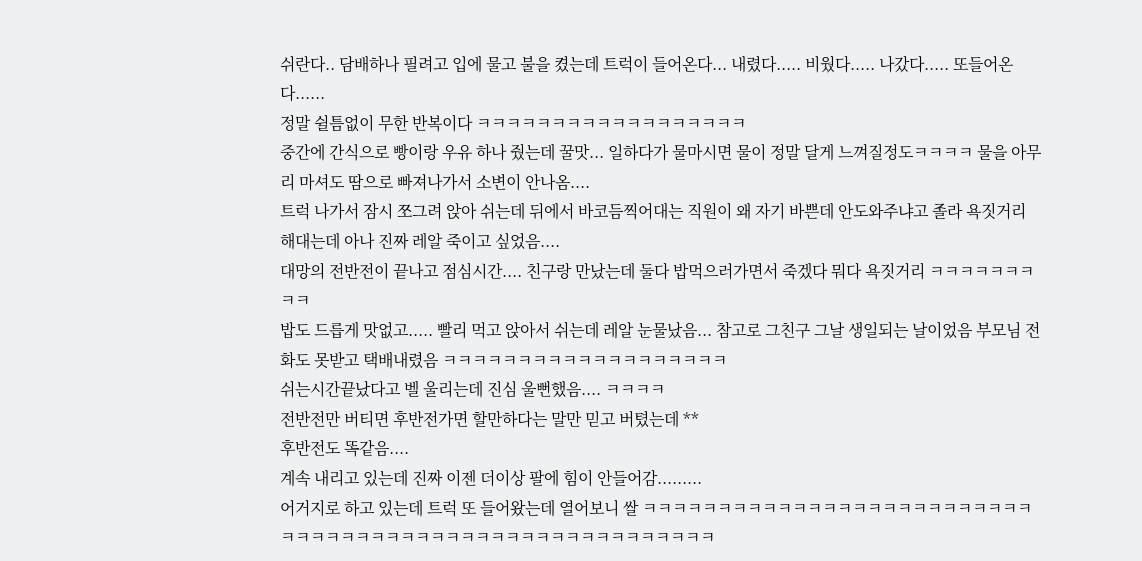쉬란다.. 담배하나 필려고 입에 물고 불을 켰는데 트럭이 들어온다... 내렸다..... 비웠다..... 나갔다..... 또들어온다......
정말 쉴틈없이 무한 반복이다 ㅋㅋㅋㅋㅋㅋㅋㅋㅋㅋㅋㅋㅋㅋㅋㅋㅋㅋ
중간에 간식으로 빵이랑 우유 하나 줬는데 꿀맛... 일하다가 물마시면 물이 정말 달게 느껴질정도ㅋㅋㅋㅋ 물을 아무리 마셔도 땀으로 빠져나가서 소변이 안나옴....
트럭 나가서 잠시 쪼그려 앉아 쉬는데 뒤에서 바코듬찍어대는 직원이 왜 자기 바쁜데 안도와주냐고 졸라 욕짓거리 해대는데 아나 진짜 레알 죽이고 싶었음....
대망의 전반전이 끝나고 점심시간.... 친구랑 만났는데 둘다 밥먹으러가면서 죽겠다 뭐다 욕짓거리 ㅋㅋㅋㅋㅋㅋㅋㅋㅋ
밥도 드릅게 맛없고..... 빨리 먹고 앉아서 쉬는데 레알 눈물났음... 참고로 그친구 그날 생일되는 날이었음 부모님 전화도 못받고 택배내렸음 ㅋㅋㅋㅋㅋㅋㅋㅋㅋㅋㅋㅋㅋㅋㅋㅋㅋㅋㅋ
쉬는시간끝났다고 벨 울리는데 진심 울뻔했음.... ㅋㅋㅋㅋ
전반전만 버티면 후반전가면 할만하다는 말만 믿고 버텼는데 **
후반전도 똑같음....
계속 내리고 있는데 진짜 이젠 더이상 팔에 힘이 안들어감.........
어거지로 하고 있는데 트럭 또 들어왔는데 열어보니 쌀 ㅋㅋㅋㅋㅋㅋㅋㅋㅋㅋㅋㅋㅋㅋㅋㅋㅋㅋㅋㅋㅋㅋㅋㅋㅋㅋㅋㅋㅋㅋㅋㅋㅋㅋㅋㅋㅋㅋㅋㅋㅋㅋㅋㅋㅋㅋㅋㅋㅋㅋㅋㅋㅋㅋㅋ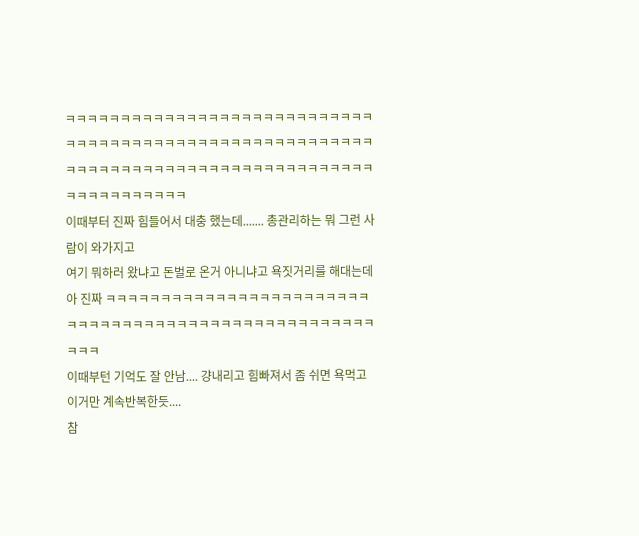ㅋㅋㅋㅋㅋㅋㅋㅋㅋㅋㅋㅋㅋㅋㅋㅋㅋㅋㅋㅋㅋㅋㅋㅋㅋㅋㅋㅋㅋㅋㅋㅋㅋㅋㅋㅋㅋㅋㅋㅋㅋㅋㅋㅋㅋㅋㅋㅋㅋㅋㅋㅋㅋㅋㅋㅋㅋㅋㅋㅋㅋㅋㅋㅋㅋㅋㅋㅋㅋㅋㅋㅋㅋㅋㅋㅋㅋㅋㅋㅋㅋㅋㅋㅋㅋㅋㅋㅋㅋㅋㅋㅋㅋㅋㅋ
이때부터 진짜 힘들어서 대충 했는데....... 총관리하는 뭐 그런 사람이 와가지고
여기 뭐하러 왔냐고 돈벌로 온거 아니냐고 욕짓거리를 해대는데
아 진짜 ㅋㅋㅋㅋㅋㅋㅋㅋㅋㅋㅋㅋㅋㅋㅋㅋㅋㅋㅋㅋㅋㅋㅋㅋㅋㅋㅋㅋㅋㅋㅋㅋㅋㅋㅋㅋㅋㅋㅋㅋㅋㅋㅋㅋㅋㅋㅋㅋㅋㅋㅋㅋㅋㅋㅋ
이때부턴 기억도 잘 안남.... 걍내리고 힘빠져서 좀 쉬면 욕먹고 이거만 계속반복한듯....
참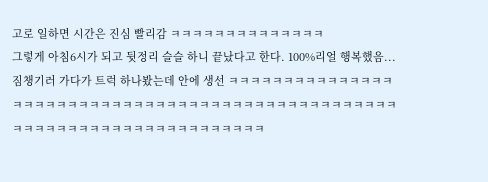고로 일하면 시간은 진심 빨리감 ㅋㅋㅋㅋㅋㅋㅋㅋㅋㅋㅋㅋㅋㅋ
그렇게 아침6시가 되고 뒷정리 슬슬 하니 끝났다고 한다. 100%리얼 행복했음...
짐챙기러 가다가 트럭 하나봤는데 안에 생선 ㅋㅋㅋㅋㅋㅋㅋㅋㅋㅋㅋㅋㅋㅋㅋㅋㅋㅋㅋㅋㅋㅋㅋㅋㅋㅋㅋㅋㅋㅋㅋㅋㅋㅋㅋㅋㅋㅋㅋㅋㅋㅋㅋㅋㅋㅋㅋㅋㅋㅋㅋㅋㅋㅋㅋㅋㅋㅋㅋㅋㅋㅋㅋㅋㅋㅋㅋㅋㅋㅋㅋㅋㅋ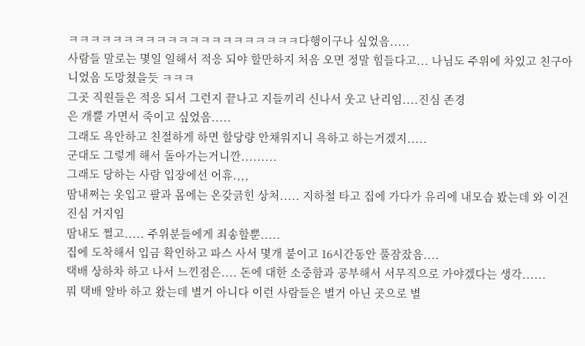ㅋㅋㅋㅋㅋㅋㅋㅋㅋㅋㅋㅋㅋㅋㅋㅋㅋㅋㅋㅋㅋ다행이구나 싶었음.....
사람들 말로는 몇일 일해서 적응 되야 할만하지 처음 오면 정말 힘들다고... 나님도 주위에 차있고 친구아니었음 도망쳤을듯 ㅋㅋㅋ
그곳 직원들은 적응 되서 그런지 끝나고 지들끼리 신나서 웃고 난리임....진심 존경
은 개뿔 가면서 죽이고 싶었음.....
그래도 욕안하고 친절하게 하면 할당량 안채워지니 욕하고 하는거겠지.....
군대도 그렇게 해서 돌아가는거니깐.........
그래도 당하는 사람 입장에선 어휴.,,,
땀내쩌는 옷입고 팔과 몸에는 온갖긁힌 상처..... 지하철 타고 집에 가다가 유리에 내모습 봤는데 와 이건 진심 거지임
땀내도 쩔고..... 주위분들에게 죄송할뿐.....
집에 도착해서 입금 확인하고 파스 사서 몇개 붙이고 16시간동안 풀잠잤음....
택배 상하차 하고 나서 느낀점은.... 돈에 대한 소중함과 공부해서 서무직으로 가야겠다는 생각......
뭐 택배 알바 하고 왔는데 별거 아니다 이런 사람들은 별거 아닌 곳으로 별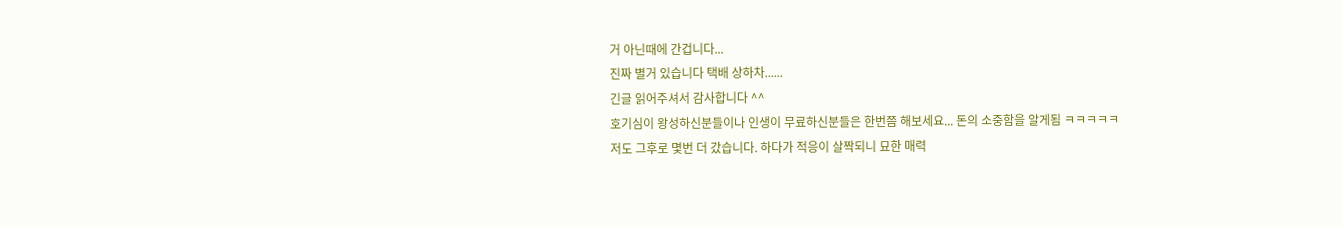거 아닌때에 간겁니다...
진짜 별거 있습니다 택배 상하차......
긴글 읽어주셔서 감사합니다 ^^
호기심이 왕성하신분들이나 인생이 무료하신분들은 한번쯤 해보세요... 돈의 소중함을 알게됨 ㅋㅋㅋㅋㅋ
저도 그후로 몇번 더 갔습니다. 하다가 적응이 살짝되니 묘한 매력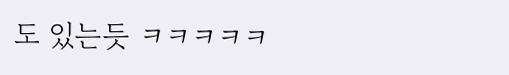도 있는듯 ㅋㅋㅋㅋㅋ